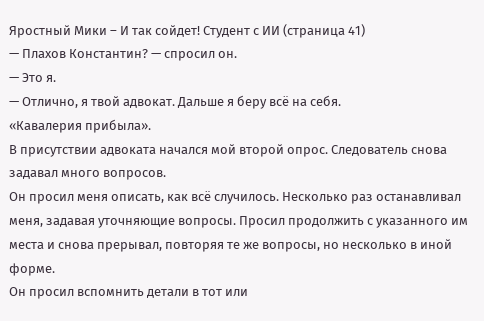Яростный Мики – И так сойдет! Студент с ИИ (страница 41)
— Плахов Константин? — спросил он.
— Это я.
— Отлично, я твой адвокат. Дальше я беру всё на себя.
«Кавалерия прибыла».
В присутствии адвоката начался мой второй опрос. Следователь снова задавал много вопросов.
Он просил меня описать, как всё случилось. Несколько раз останавливал меня, задавая уточняющие вопросы. Просил продолжить с указанного им места и снова прерывал, повторяя те же вопросы, но несколько в иной форме.
Он просил вспомнить детали в тот или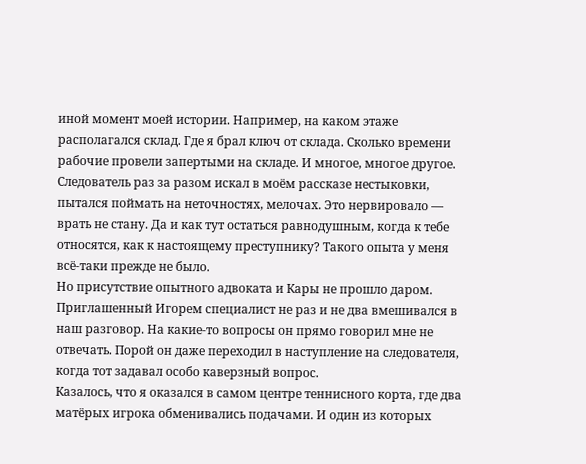иной момент моей истории. Например, на каком этаже располагался склад. Где я брал ключ от склада. Сколько времени рабочие провели запертыми на складе. И многое, многое другое.
Следователь раз за разом искал в моём рассказе нестыковки, пытался поймать на неточностях, мелочах. Это нервировало — врать не стану. Да и как тут остаться равнодушным, когда к тебе относятся, как к настоящему преступнику? Такого опыта у меня всё-таки прежде не было.
Но присутствие опытного адвоката и Кары не прошло даром. Приглашенный Игорем специалист не раз и не два вмешивался в наш разговор. На какие-то вопросы он прямо говорил мне не отвечать. Порой он даже переходил в наступление на следователя, когда тот задавал особо каверзный вопрос.
Казалось, что я оказался в самом центре теннисного корта, где два матёрых игрока обменивались подачами. И один из которых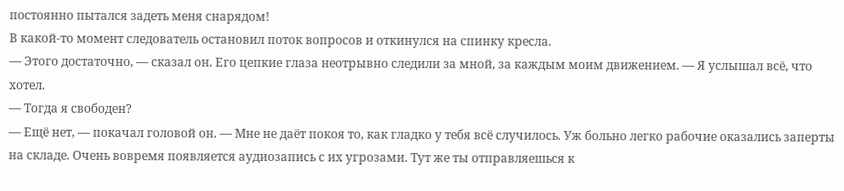постоянно пытался задеть меня снарядом!
В какой-то момент следователь остановил поток вопросов и откинулся на спинку кресла.
— Этого достаточно, — сказал он. Его цепкие глаза неотрывно следили за мной, за каждым моим движением. — Я услышал всё, что хотел.
— Тогда я свободен?
— Ещё нет, — покачал головой он. — Мне не даёт покоя то, как гладко у тебя всё случилось. Уж больно легко рабочие оказались заперты на складе. Очень вовремя появляется аудиозапись с их угрозами. Тут же ты отправляешься к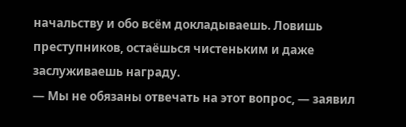начальству и обо всём докладываешь. Ловишь преступников, остаёшься чистеньким и даже заслуживаешь награду.
— Мы не обязаны отвечать на этот вопрос, — заявил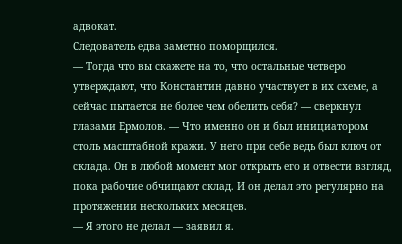адвокат.
Следователь едва заметно поморщился.
— Тогда что вы скажете на то, что остальные четверо утверждают, что Константин давно участвует в их схеме, а сейчас пытается не более чем обелить себя? — сверкнул глазами Ермолов. — Что именно он и был инициатором столь масштабной кражи. У него при себе ведь был ключ от склада. Он в любой момент мог открыть его и отвести взгляд, пока рабочие обчищают склад. И он делал это регулярно на протяжении нескольких месяцев.
— Я этого не делал — заявил я.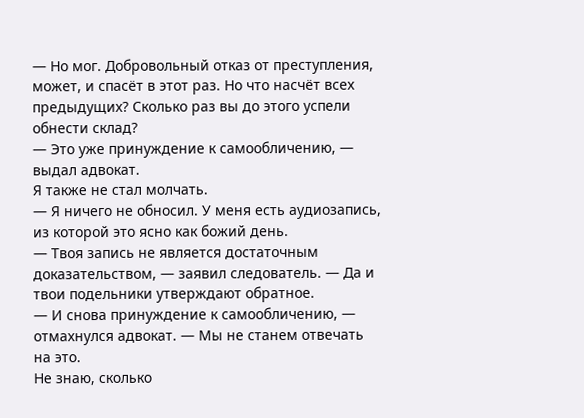— Но мог. Добровольный отказ от преступления, может, и спасёт в этот раз. Но что насчёт всех предыдущих? Сколько раз вы до этого успели обнести склад?
— Это уже принуждение к самообличению, — выдал адвокат.
Я также не стал молчать.
— Я ничего не обносил. У меня есть аудиозапись, из которой это ясно как божий день.
— Твоя запись не является достаточным доказательством, — заявил следователь. — Да и твои подельники утверждают обратное.
— И снова принуждение к самообличению, — отмахнулся адвокат. — Мы не станем отвечать на это.
Не знаю, сколько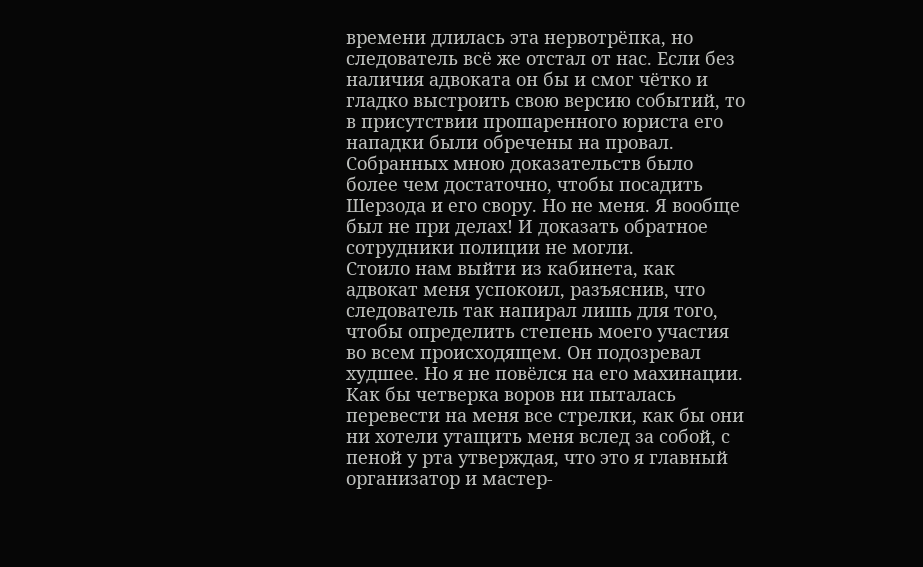времени длилась эта нервотрёпка, но следователь всё же отстал от нас. Если без наличия адвоката он бы и смог чётко и гладко выстроить свою версию событий, то в присутствии прошаренного юриста его нападки были обречены на провал.
Собранных мною доказательств было более чем достаточно, чтобы посадить Шерзода и его свору. Но не меня. Я вообще был не при делах! И доказать обратное сотрудники полиции не могли.
Стоило нам выйти из кабинета, как адвокат меня успокоил, разъяснив, что следователь так напирал лишь для того, чтобы определить степень моего участия во всем происходящем. Он подозревал худшее. Но я не повёлся на его махинации.
Как бы четверка воров ни пыталась перевести на меня все стрелки, как бы они ни хотели утащить меня вслед за собой, с пеной у рта утверждая, что это я главный организатор и мастер-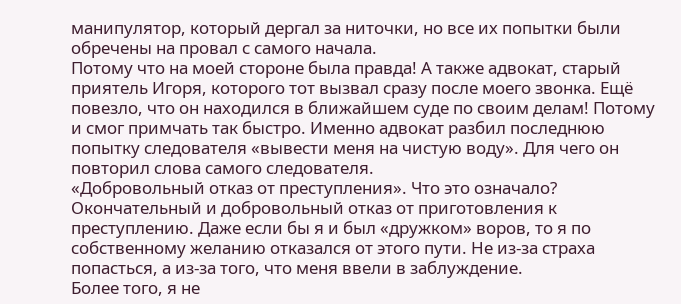манипулятор, который дергал за ниточки, но все их попытки были обречены на провал с самого начала.
Потому что на моей стороне была правда! А также адвокат, старый приятель Игоря, которого тот вызвал сразу после моего звонка. Ещё повезло, что он находился в ближайшем суде по своим делам! Потому и смог примчать так быстро. Именно адвокат разбил последнюю попытку следователя «вывести меня на чистую воду». Для чего он повторил слова самого следователя.
«Добровольный отказ от преступления». Что это означало? Окончательный и добровольный отказ от приготовления к преступлению. Даже если бы я и был «дружком» воров, то я по собственному желанию отказался от этого пути. Не из-за страха попасться, а из-за того, что меня ввели в заблуждение.
Более того, я не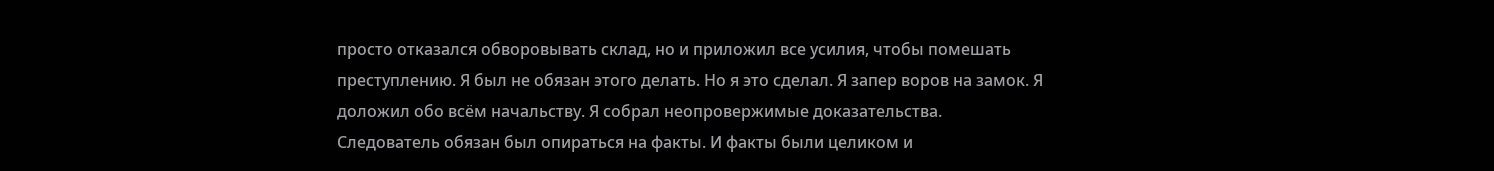просто отказался обворовывать склад, но и приложил все усилия, чтобы помешать преступлению. Я был не обязан этого делать. Но я это сделал. Я запер воров на замок. Я доложил обо всём начальству. Я собрал неопровержимые доказательства.
Следователь обязан был опираться на факты. И факты были целиком и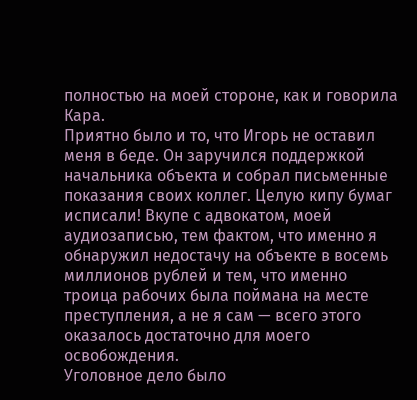полностью на моей стороне, как и говорила Кара.
Приятно было и то, что Игорь не оставил меня в беде. Он заручился поддержкой начальника объекта и собрал письменные показания своих коллег. Целую кипу бумаг исписали! Вкупе с адвокатом, моей аудиозаписью, тем фактом, что именно я обнаружил недостачу на объекте в восемь миллионов рублей и тем, что именно троица рабочих была поймана на месте преступления, а не я сам — всего этого оказалось достаточно для моего освобождения.
Уголовное дело было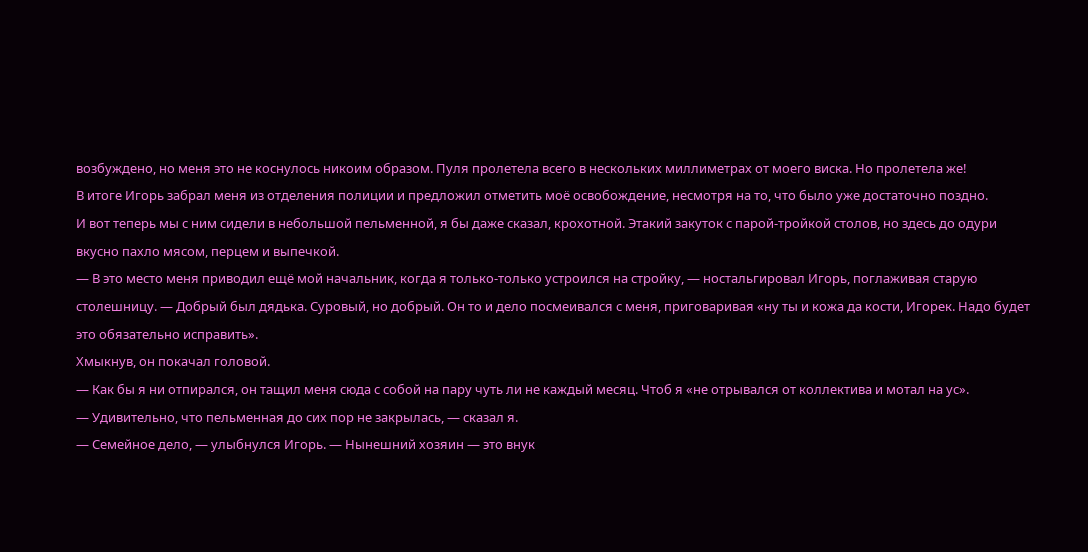возбуждено, но меня это не коснулось никоим образом. Пуля пролетела всего в нескольких миллиметрах от моего виска. Но пролетела же!
В итоге Игорь забрал меня из отделения полиции и предложил отметить моё освобождение, несмотря на то, что было уже достаточно поздно.
И вот теперь мы с ним сидели в небольшой пельменной, я бы даже сказал, крохотной. Этакий закуток с парой-тройкой столов, но здесь до одури вкусно пахло мясом, перцем и выпечкой.
— В это место меня приводил ещё мой начальник, когда я только-только устроился на стройку, — ностальгировал Игорь, поглаживая старую столешницу. — Добрый был дядька. Суровый, но добрый. Он то и дело посмеивался с меня, приговаривая «ну ты и кожа да кости, Игорек. Надо будет это обязательно исправить».
Хмыкнув, он покачал головой.
— Как бы я ни отпирался, он тащил меня сюда с собой на пару чуть ли не каждый месяц. Чтоб я «не отрывался от коллектива и мотал на ус».
— Удивительно, что пельменная до сих пор не закрылась, — сказал я.
— Семейное дело, — улыбнулся Игорь. — Нынешний хозяин — это внук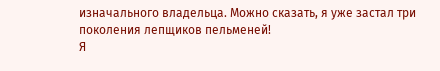изначального владельца. Можно сказать, я уже застал три поколения лепщиков пельменей!
Я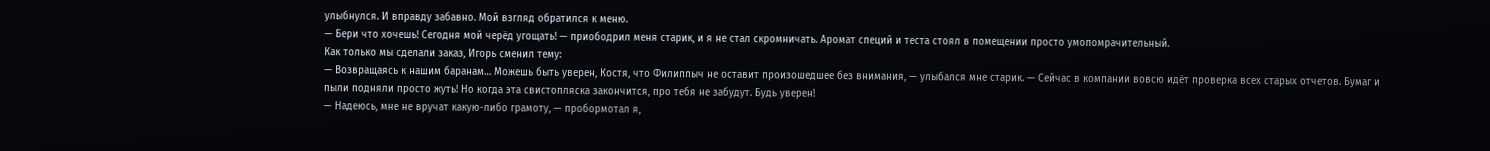улыбнулся. И вправду забавно. Мой взгляд обратился к меню.
— Бери что хочешь! Сегодня мой черёд угощать! — приободрил меня старик, и я не стал скромничать. Аромат специй и теста стоял в помещении просто умопомрачительный.
Как только мы сделали заказ, Игорь сменил тему:
— Возвращаясь к нашим баранам… Можешь быть уверен, Костя, что Филиппыч не оставит произошедшее без внимания, — улыбался мне старик. — Сейчас в компании вовсю идёт проверка всех старых отчетов. Бумаг и пыли подняли просто жуть! Но когда эта свистопляска закончится, про тебя не забудут. Будь уверен!
— Надеюсь, мне не вручат какую-либо грамоту, — пробормотал я,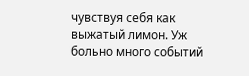чувствуя себя как выжатый лимон. Уж больно много событий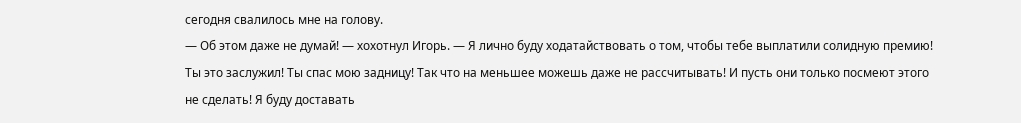сегодня свалилось мне на голову.
— Об этом даже не думай! — хохотнул Игорь. — Я лично буду ходатайствовать о том, чтобы тебе выплатили солидную премию! Ты это заслужил! Ты спас мою задницу! Так что на меньшее можешь даже не рассчитывать! И пусть они только посмеют этого не сделать! Я буду доставать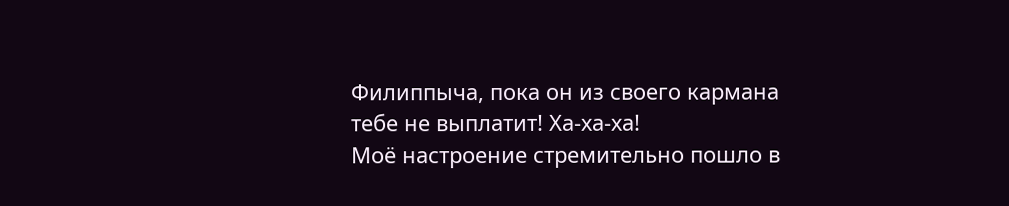Филиппыча, пока он из своего кармана тебе не выплатит! Ха-ха-ха!
Моё настроение стремительно пошло в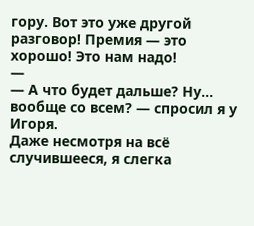гору. Вот это уже другой разговор! Премия — это хорошо! Это нам надо!
—
— А что будет дальше? Ну… вообще со всем? — спросил я у Игоря.
Даже несмотря на всё случившееся, я слегка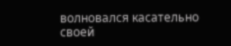волновался касательно своей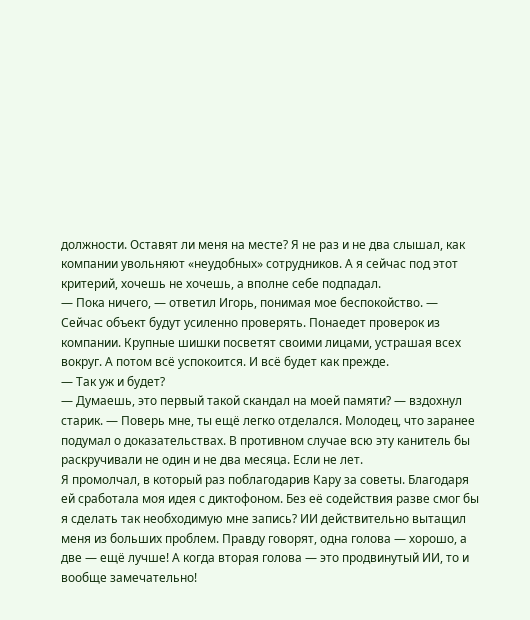должности. Оставят ли меня на месте? Я не раз и не два слышал, как компании увольняют «неудобных» сотрудников. А я сейчас под этот критерий, хочешь не хочешь, а вполне себе подпадал.
— Пока ничего, — ответил Игорь, понимая мое беспокойство. — Сейчас объект будут усиленно проверять. Понаедет проверок из компании. Крупные шишки посветят своими лицами, устрашая всех вокруг. А потом всё успокоится. И всё будет как прежде.
— Так уж и будет?
— Думаешь, это первый такой скандал на моей памяти? — вздохнул старик. — Поверь мне, ты ещё легко отделался. Молодец, что заранее подумал о доказательствах. В противном случае всю эту канитель бы раскручивали не один и не два месяца. Если не лет.
Я промолчал, в который раз поблагодарив Кару за советы. Благодаря ей сработала моя идея с диктофоном. Без её содействия разве смог бы я сделать так необходимую мне запись? ИИ действительно вытащил меня из больших проблем. Правду говорят, одна голова — хорошо, а две — ещё лучше! А когда вторая голова — это продвинутый ИИ, то и вообще замечательно!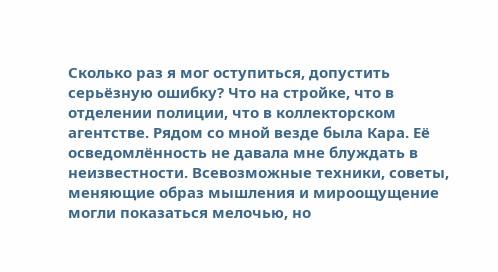Сколько раз я мог оступиться, допустить серьёзную ошибку? Что на стройке, что в отделении полиции, что в коллекторском агентстве. Рядом со мной везде была Кара. Её осведомлённость не давала мне блуждать в неизвестности. Всевозможные техники, советы, меняющие образ мышления и мироощущение могли показаться мелочью, но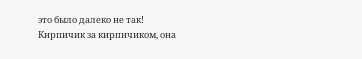это было далеко не так! Кирпичик за кирпичиком, она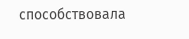способствовала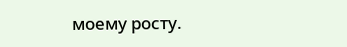моему росту.